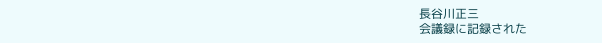長谷川正三
会議録に記録された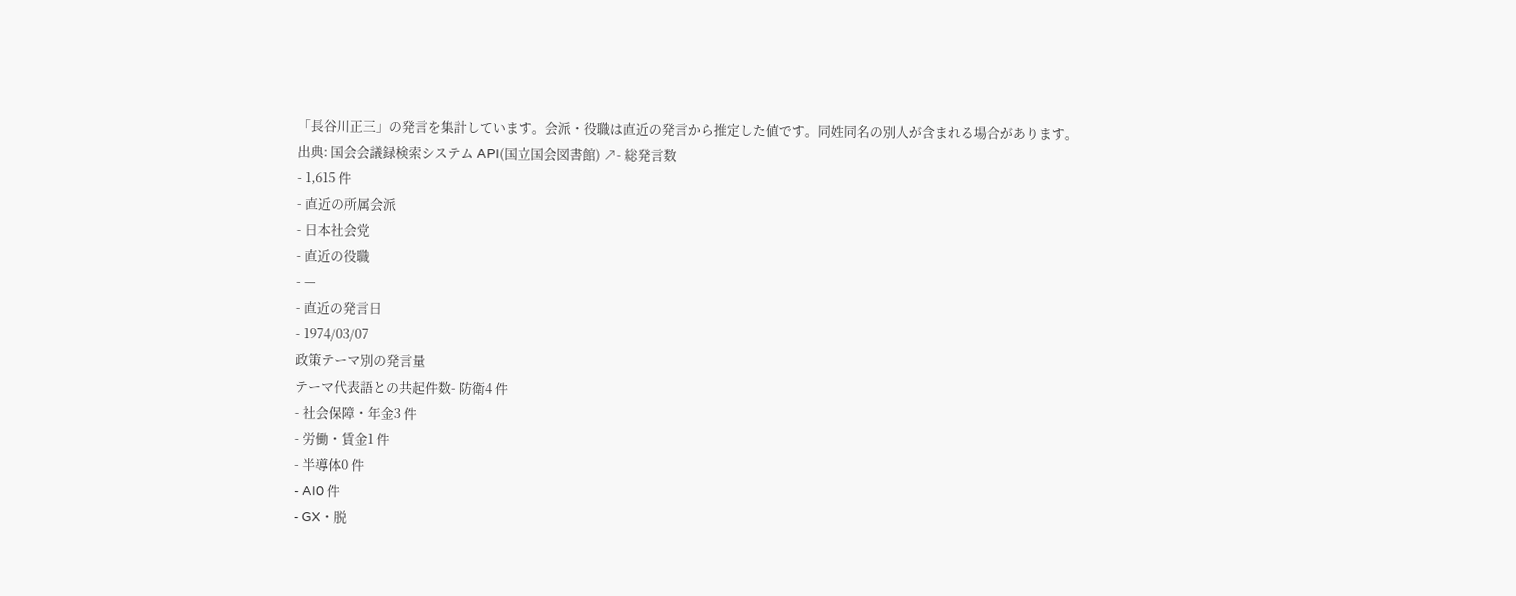「長谷川正三」の発言を集計しています。会派・役職は直近の発言から推定した値です。同姓同名の別人が含まれる場合があります。
出典: 国会会議録検索システム API(国立国会図書館) ↗- 総発言数
- 1,615 件
- 直近の所属会派
- 日本社会党
- 直近の役職
- —
- 直近の発言日
- 1974/03/07
政策テーマ別の発言量
テーマ代表語との共起件数- 防衛4 件
- 社会保障・年金3 件
- 労働・賃金1 件
- 半導体0 件
- AI0 件
- GX・脱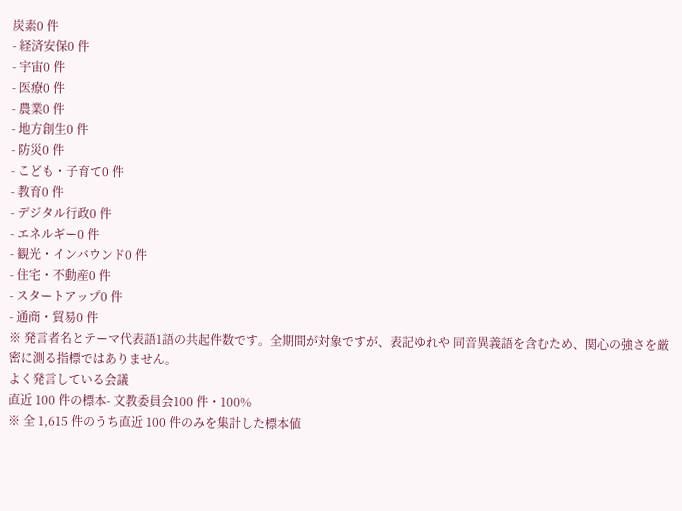炭素0 件
- 経済安保0 件
- 宇宙0 件
- 医療0 件
- 農業0 件
- 地方創生0 件
- 防災0 件
- こども・子育て0 件
- 教育0 件
- デジタル行政0 件
- エネルギー0 件
- 観光・インバウンド0 件
- 住宅・不動産0 件
- スタートアップ0 件
- 通商・貿易0 件
※ 発言者名とテーマ代表語1語の共起件数です。全期間が対象ですが、表記ゆれや 同音異義語を含むため、関心の強さを厳密に測る指標ではありません。
よく発言している会議
直近 100 件の標本- 文教委員会100 件・100%
※ 全 1,615 件のうち直近 100 件のみを集計した標本値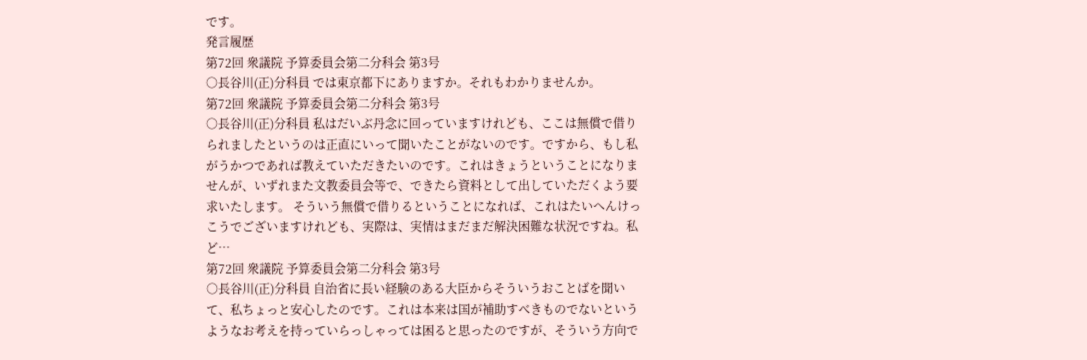です。
発言履歴
第72回 衆議院 予算委員会第二分科会 第3号
○長谷川(正)分科員 では東京都下にありますか。それもわかりませんか。
第72回 衆議院 予算委員会第二分科会 第3号
○長谷川(正)分科員 私はだいぶ丹念に回っていますけれども、ここは無償で借りられましたというのは正直にいって聞いたことがないのです。ですから、もし私がうかつであれば教えていただきたいのです。これはきょうということになりませんが、いずれまた文教委員会等で、できたら資料として出していただくよう要求いたします。 そういう無償で借りるということになれば、これはたいへんけっこうでございますけれども、実際は、実情はまだまだ解決困難な状況ですね。私ど…
第72回 衆議院 予算委員会第二分科会 第3号
○長谷川(正)分科員 自治省に長い経験のある大臣からそういうおことばを聞いて、私ちょっと安心したのです。これは本来は国が補助すべきものでないというようなお考えを持っていらっしゃっては困ると思ったのですが、そういう方向で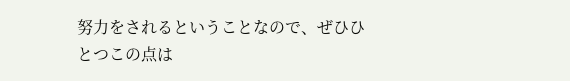努力をされるということなので、ぜひひとつこの点は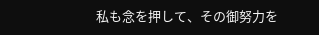私も念を押して、その御努力を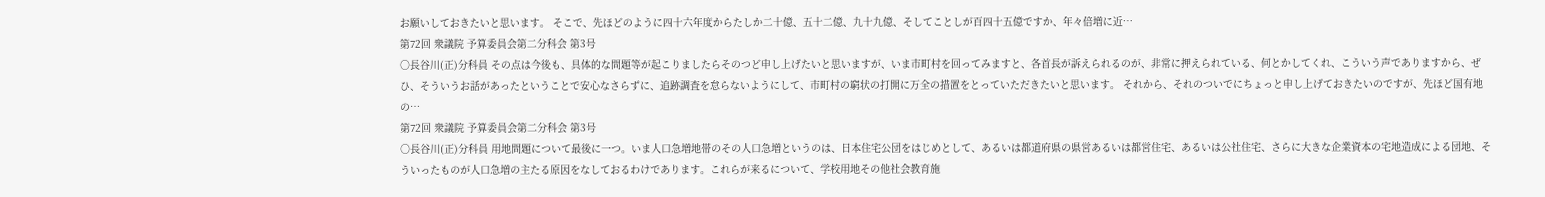お願いしておきたいと思います。 そこで、先ほどのように四十六年度からたしか二十億、五十二億、九十九億、そしてことしが百四十五億ですか、年々倍増に近…
第72回 衆議院 予算委員会第二分科会 第3号
○長谷川(正)分科員 その点は今後も、具体的な問題等が起こりましたらそのつど申し上げたいと思いますが、いま市町村を回ってみますと、各首長が訴えられるのが、非常に押えられている、何とかしてくれ、こういう声でありますから、ぜひ、そういうお話があったということで安心なさらずに、追跡調査を怠らないようにして、市町村の窮状の打開に万全の措置をとっていただきたいと思います。 それから、それのついでにちょっと申し上げておきたいのですが、先ほど国有地の…
第72回 衆議院 予算委員会第二分科会 第3号
○長谷川(正)分科員 用地問題について最後に一つ。いま人口急増地帯のその人口急増というのは、日本住宅公団をはじめとして、あるいは都道府県の県営あるいは都営住宅、あるいは公社住宅、さらに大きな企業資本の宅地造成による団地、そういったものが人口急増の主たる原因をなしておるわけであります。これらが来るについて、学校用地その他社会教育施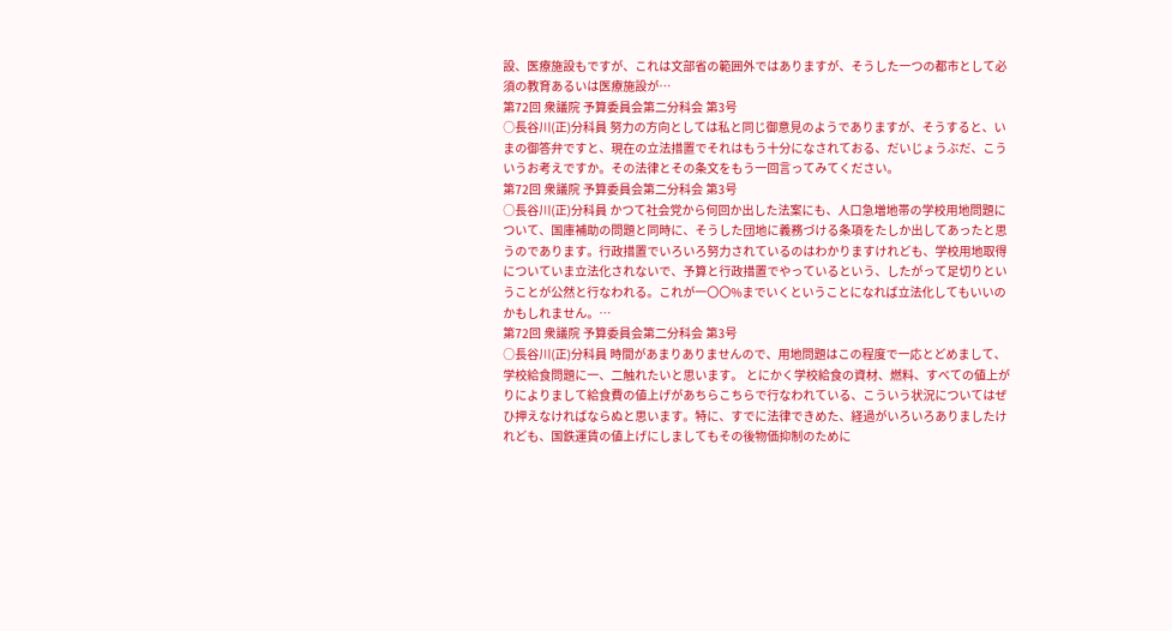設、医療施設もですが、これは文部省の範囲外ではありますが、そうした一つの都市として必須の教育あるいは医療施設が…
第72回 衆議院 予算委員会第二分科会 第3号
○長谷川(正)分科員 努力の方向としては私と同じ御意見のようでありますが、そうすると、いまの御答弁ですと、現在の立法措置でそれはもう十分になされておる、だいじょうぶだ、こういうお考えですか。その法律とその条文をもう一回言ってみてください。
第72回 衆議院 予算委員会第二分科会 第3号
○長谷川(正)分科員 かつて社会党から何回か出した法案にも、人口急増地帯の学校用地問題について、国庫補助の問題と同時に、そうした団地に義務づける条項をたしか出してあったと思うのであります。行政措置でいろいろ努力されているのはわかりますけれども、学校用地取得についていま立法化されないで、予算と行政措置でやっているという、したがって足切りということが公然と行なわれる。これが一〇〇%までいくということになれば立法化してもいいのかもしれません。…
第72回 衆議院 予算委員会第二分科会 第3号
○長谷川(正)分科員 時間があまりありませんので、用地問題はこの程度で一応とどめまして、学校給食問題に一、二触れたいと思います。 とにかく学校給食の資材、燃料、すべての値上がりによりまして給食費の値上げがあちらこちらで行なわれている、こういう状況についてはぜひ押えなければならぬと思います。特に、すでに法律できめた、経過がいろいろありましたけれども、国鉄運賃の値上げにしましてもその後物価抑制のために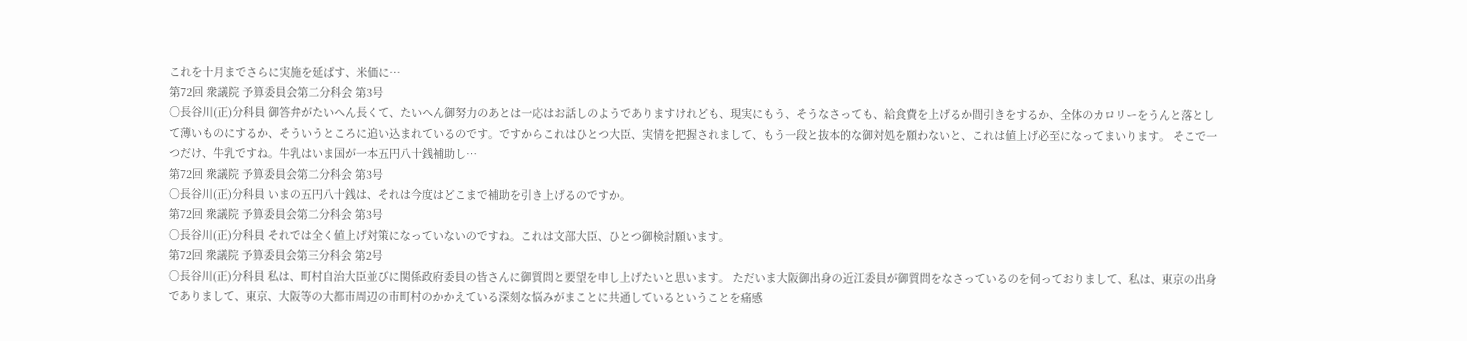これを十月までさらに実施を延ばす、米価に…
第72回 衆議院 予算委員会第二分科会 第3号
○長谷川(正)分科員 御答弁がたいへん長くて、たいへん御努力のあとは一応はお話しのようでありますけれども、現実にもう、そうなさっても、給食費を上げるか間引きをするか、全体のカロリーをうんと落として薄いものにするか、そういうところに追い込まれているのです。ですからこれはひとつ大臣、実情を把握されまして、もう一段と抜本的な御対処を願わないと、これは値上げ必至になってまいります。 そこで一つだけ、牛乳ですね。牛乳はいま国が一本五円八十銭補助し…
第72回 衆議院 予算委員会第二分科会 第3号
○長谷川(正)分科員 いまの五円八十銭は、それは今度はどこまで補助を引き上げるのですか。
第72回 衆議院 予算委員会第二分科会 第3号
○長谷川(正)分科員 それでは全く値上げ対策になっていないのですね。これは文部大臣、ひとつ御検討願います。
第72回 衆議院 予算委員会第三分科会 第2号
○長谷川(正)分科員 私は、町村自治大臣並びに関係政府委員の皆さんに御質問と要望を申し上げたいと思います。 ただいま大阪御出身の近江委員が御質問をなさっているのを伺っておりまして、私は、東京の出身でありまして、東京、大阪等の大都市周辺の市町村のかかえている深刻な悩みがまことに共通しているということを痛感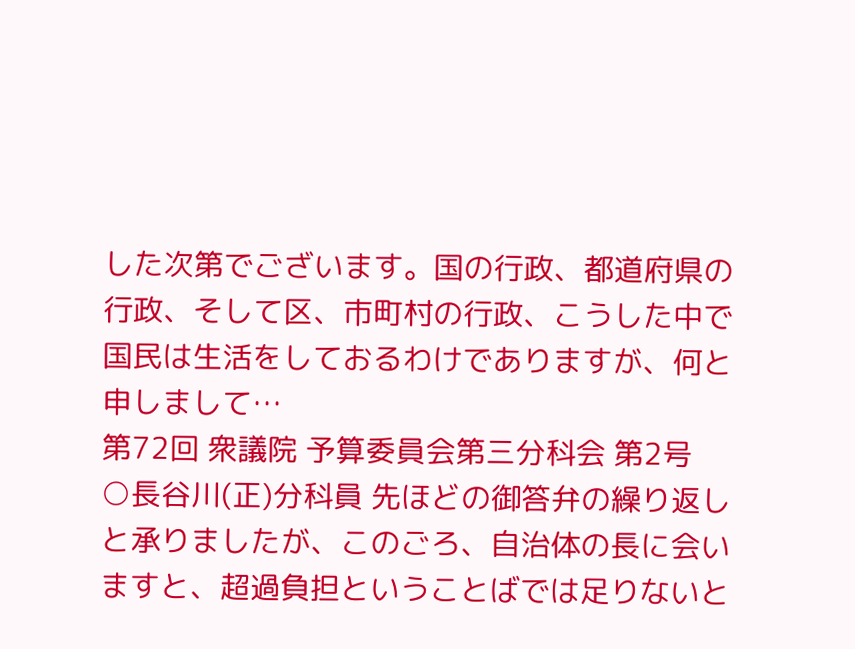した次第でございます。国の行政、都道府県の行政、そして区、市町村の行政、こうした中で国民は生活をしておるわけでありますが、何と申しまして…
第72回 衆議院 予算委員会第三分科会 第2号
○長谷川(正)分科員 先ほどの御答弁の繰り返しと承りましたが、このごろ、自治体の長に会いますと、超過負担ということばでは足りないと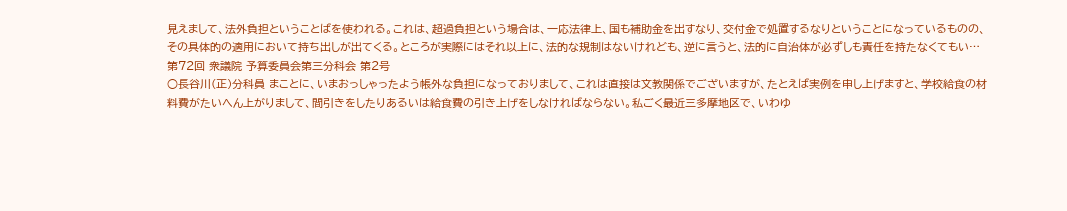見えまして、法外負担ということばを使われる。これは、超過負担という場合は、一応法律上、国も補助金を出すなり、交付金で処置するなりということになっているものの、その具体的の適用において持ち出しが出てくる。ところが実際にはそれ以上に、法的な規制はないけれども、逆に言うと、法的に自治体が必ずしも責任を持たなくてもい…
第72回 衆議院 予算委員会第三分科会 第2号
○長谷川(正)分科員 まことに、いまおっしゃったよう帳外な負担になっておりまして、これは直接は文教関係でございますが、たとえば実例を申し上げますと、学校給食の材料費がたいへん上がりまして、間引きをしたりあるいは給食費の引き上げをしなければならない。私ごく最近三多摩地区で、いわゆ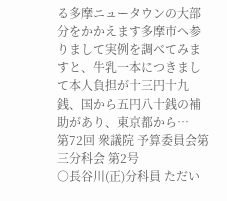る多摩ニュータウンの大部分をかかえます多摩市へ参りまして実例を調べてみますと、牛乳一本につきまして本人負担が十三円十九銭、国から五円八十銭の補助があり、東京都から…
第72回 衆議院 予算委員会第三分科会 第2号
○長谷川(正)分科員 ただい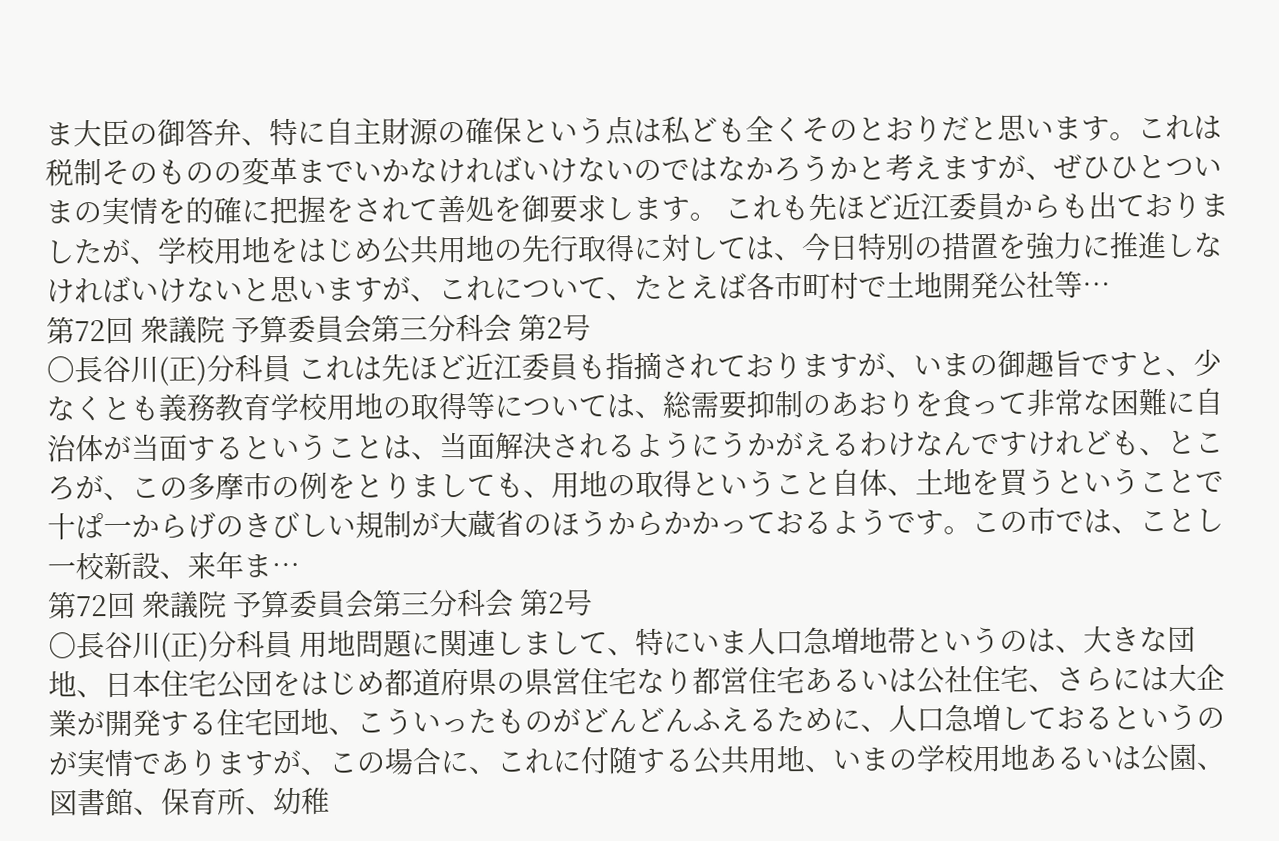ま大臣の御答弁、特に自主財源の確保という点は私ども全くそのとおりだと思います。これは税制そのものの変革までいかなければいけないのではなかろうかと考えますが、ぜひひとついまの実情を的確に把握をされて善処を御要求します。 これも先ほど近江委員からも出ておりましたが、学校用地をはじめ公共用地の先行取得に対しては、今日特別の措置を強力に推進しなければいけないと思いますが、これについて、たとえば各市町村で土地開発公社等…
第72回 衆議院 予算委員会第三分科会 第2号
○長谷川(正)分科員 これは先ほど近江委員も指摘されておりますが、いまの御趣旨ですと、少なくとも義務教育学校用地の取得等については、総需要抑制のあおりを食って非常な困難に自治体が当面するということは、当面解決されるようにうかがえるわけなんですけれども、ところが、この多摩市の例をとりましても、用地の取得ということ自体、土地を買うということで十ぱ一からげのきびしい規制が大蔵省のほうからかかっておるようです。この市では、ことし一校新設、来年ま…
第72回 衆議院 予算委員会第三分科会 第2号
○長谷川(正)分科員 用地問題に関連しまして、特にいま人口急増地帯というのは、大きな団地、日本住宅公団をはじめ都道府県の県営住宅なり都営住宅あるいは公社住宅、さらには大企業が開発する住宅団地、こういったものがどんどんふえるために、人口急増しておるというのが実情でありますが、この場合に、これに付随する公共用地、いまの学校用地あるいは公園、図書館、保育所、幼稚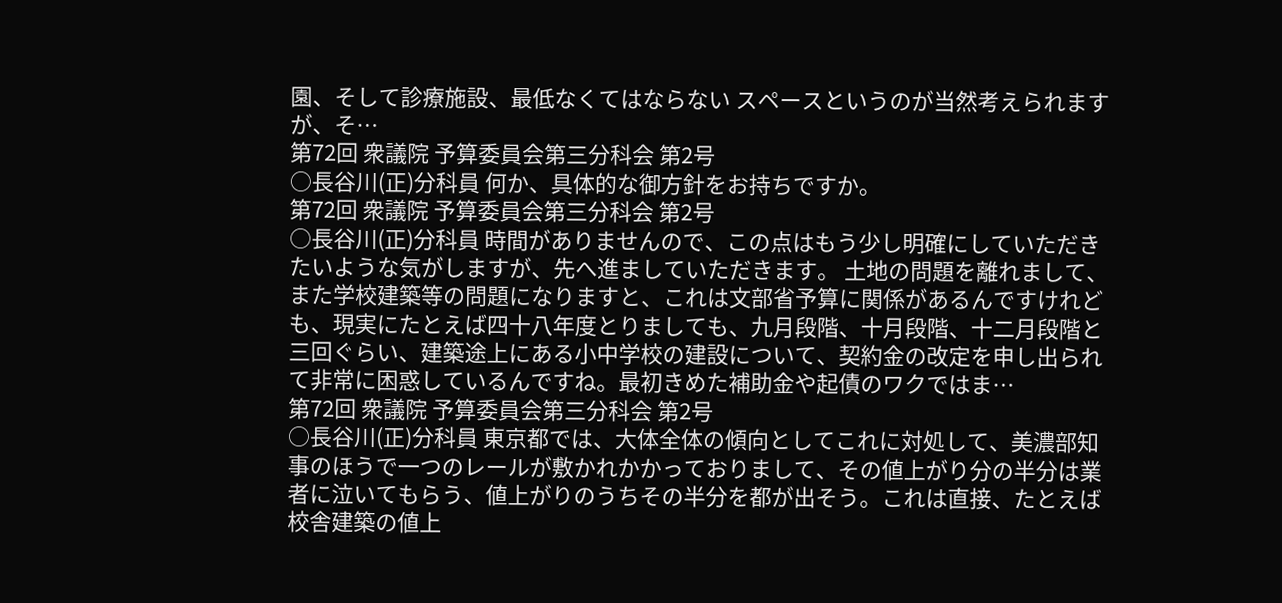園、そして診療施設、最低なくてはならない スペースというのが当然考えられますが、そ…
第72回 衆議院 予算委員会第三分科会 第2号
○長谷川(正)分科員 何か、具体的な御方針をお持ちですか。
第72回 衆議院 予算委員会第三分科会 第2号
○長谷川(正)分科員 時間がありませんので、この点はもう少し明確にしていただきたいような気がしますが、先へ進ましていただきます。 土地の問題を離れまして、また学校建築等の問題になりますと、これは文部省予算に関係があるんですけれども、現実にたとえば四十八年度とりましても、九月段階、十月段階、十二月段階と三回ぐらい、建築途上にある小中学校の建設について、契約金の改定を申し出られて非常に困惑しているんですね。最初きめた補助金や起債のワクではま…
第72回 衆議院 予算委員会第三分科会 第2号
○長谷川(正)分科員 東京都では、大体全体の傾向としてこれに対処して、美濃部知事のほうで一つのレールが敷かれかかっておりまして、その値上がり分の半分は業者に泣いてもらう、値上がりのうちその半分を都が出そう。これは直接、たとえば校舎建築の値上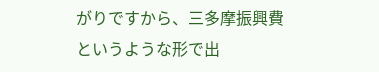がりですから、三多摩振興費というような形で出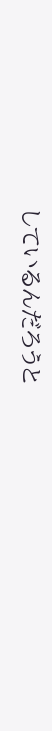しているんだろうと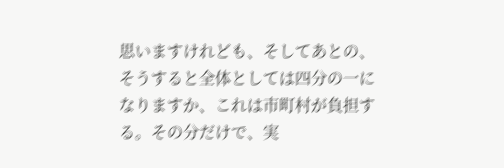思いますけれども、そしてあとの、そうすると全体としては四分の一になりますか、これは市町村が負担する。その分だけで、実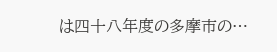は四十八年度の多摩市の…